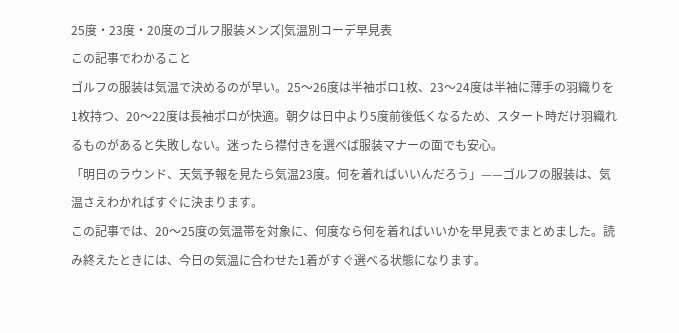25度・23度・20度のゴルフ服装メンズ|気温別コーデ早見表
この記事でわかること
ゴルフの服装は気温で決めるのが早い。25〜26度は半袖ポロ1枚、23〜24度は半袖に薄手の羽織りを1枚持つ、20〜22度は長袖ポロが快適。朝夕は日中より5度前後低くなるため、スタート時だけ羽織れるものがあると失敗しない。迷ったら襟付きを選べば服装マナーの面でも安心。
「明日のラウンド、天気予報を見たら気温23度。何を着ればいいんだろう」——ゴルフの服装は、気温さえわかればすぐに決まります。
この記事では、20〜25度の気温帯を対象に、何度なら何を着ればいいかを早見表でまとめました。読み終えたときには、今日の気温に合わせた1着がすぐ選べる状態になります。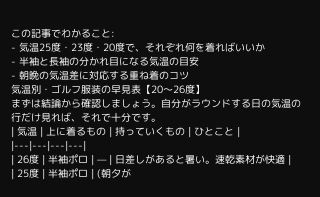この記事でわかること:
- 気温25度・23度・20度で、それぞれ何を着ればいいか
- 半袖と長袖の分かれ目になる気温の目安
- 朝晩の気温差に対応する重ね着のコツ
気温別・ゴルフ服装の早見表【20〜26度】
まずは結論から確認しましょう。自分がラウンドする日の気温の行だけ見れば、それで十分です。
| 気温 | 上に着るもの | 持っていくもの | ひとこと |
|---|---|---|---|
| 26度 | 半袖ポロ | — | 日差しがあると暑い。速乾素材が快適 |
| 25度 | 半袖ポロ | (朝夕が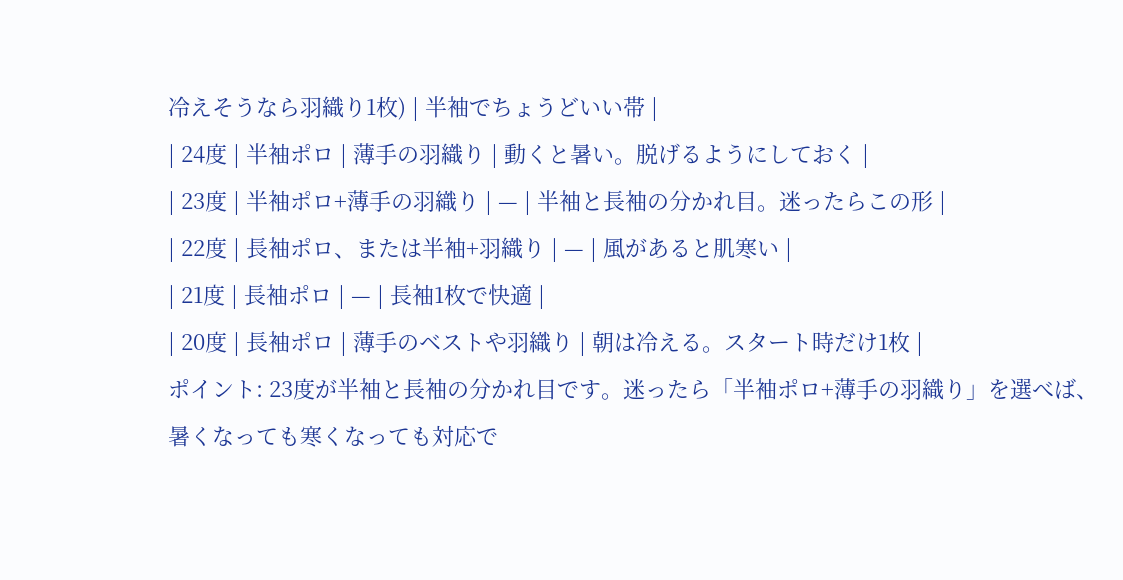冷えそうなら羽織り1枚) | 半袖でちょうどいい帯 |
| 24度 | 半袖ポロ | 薄手の羽織り | 動くと暑い。脱げるようにしておく |
| 23度 | 半袖ポロ+薄手の羽織り | — | 半袖と長袖の分かれ目。迷ったらこの形 |
| 22度 | 長袖ポロ、または半袖+羽織り | — | 風があると肌寒い |
| 21度 | 長袖ポロ | — | 長袖1枚で快適 |
| 20度 | 長袖ポロ | 薄手のベストや羽織り | 朝は冷える。スタート時だけ1枚 |
ポイント: 23度が半袖と長袖の分かれ目です。迷ったら「半袖ポロ+薄手の羽織り」を選べば、暑くなっても寒くなっても対応で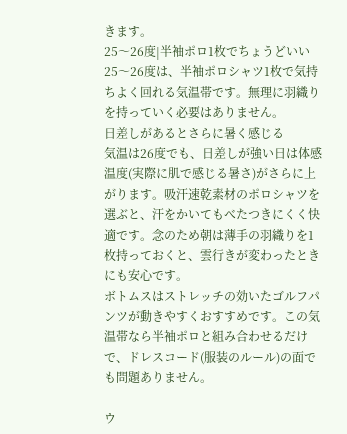きます。
25〜26度|半袖ポロ1枚でちょうどいい
25〜26度は、半袖ポロシャツ1枚で気持ちよく回れる気温帯です。無理に羽織りを持っていく必要はありません。
日差しがあるとさらに暑く感じる
気温は26度でも、日差しが強い日は体感温度(実際に肌で感じる暑さ)がさらに上がります。吸汗速乾素材のポロシャツを選ぶと、汗をかいてもべたつきにくく快適です。念のため朝は薄手の羽織りを1枚持っておくと、雲行きが変わったときにも安心です。
ボトムスはストレッチの効いたゴルフパンツが動きやすくおすすめです。この気温帯なら半袖ポロと組み合わせるだけで、ドレスコード(服装のルール)の面でも問題ありません。

ウ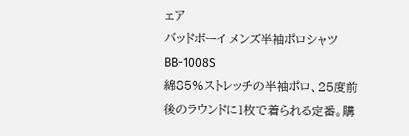ェア
バッドボーイ メンズ半袖ポロシャツ BB-1008S
綿85%ストレッチの半袖ポロ、25度前後のラウンドに1枚で着られる定番。購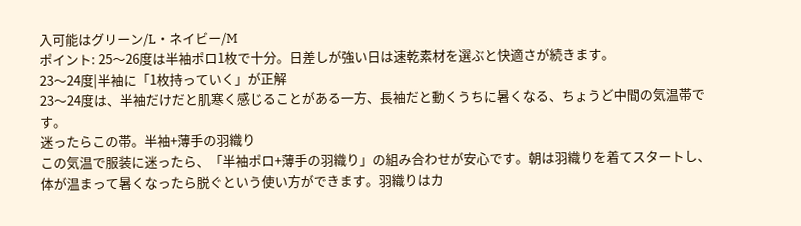入可能はグリーン/L・ネイビー/M
ポイント: 25〜26度は半袖ポロ1枚で十分。日差しが強い日は速乾素材を選ぶと快適さが続きます。
23〜24度|半袖に「1枚持っていく」が正解
23〜24度は、半袖だけだと肌寒く感じることがある一方、長袖だと動くうちに暑くなる、ちょうど中間の気温帯です。
迷ったらこの帯。半袖+薄手の羽織り
この気温で服装に迷ったら、「半袖ポロ+薄手の羽織り」の組み合わせが安心です。朝は羽織りを着てスタートし、体が温まって暑くなったら脱ぐという使い方ができます。羽織りはカ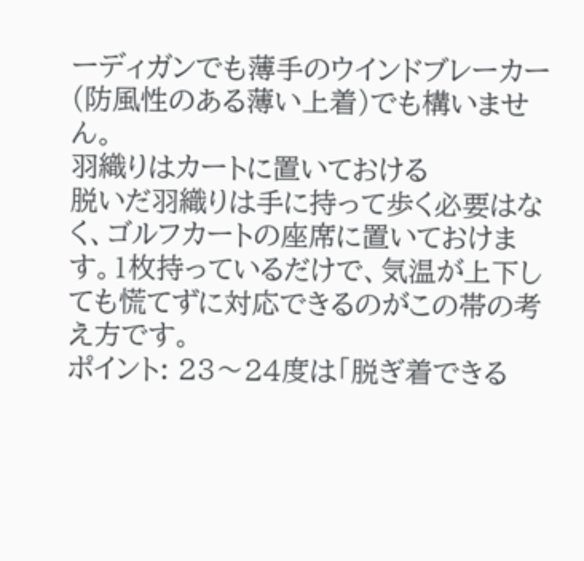ーディガンでも薄手のウインドブレーカー(防風性のある薄い上着)でも構いません。
羽織りはカートに置いておける
脱いだ羽織りは手に持って歩く必要はなく、ゴルフカートの座席に置いておけます。1枚持っているだけで、気温が上下しても慌てずに対応できるのがこの帯の考え方です。
ポイント: 23〜24度は「脱ぎ着できる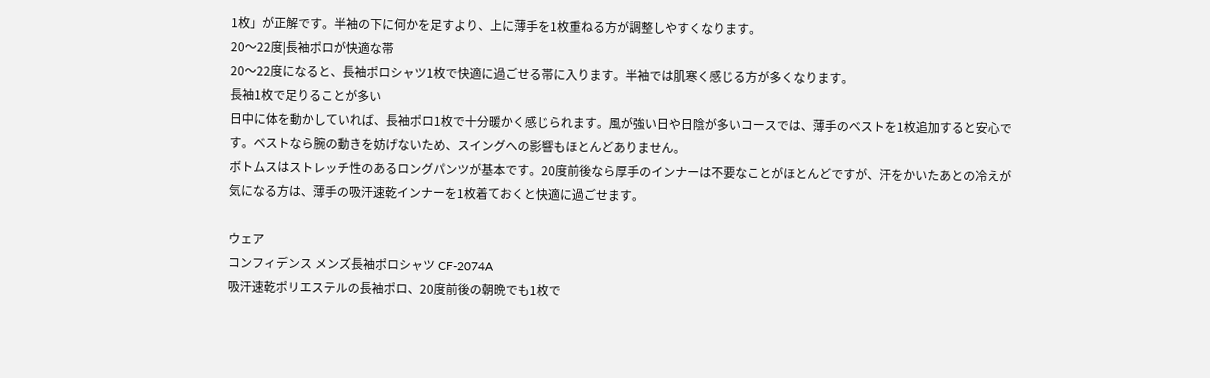1枚」が正解です。半袖の下に何かを足すより、上に薄手を1枚重ねる方が調整しやすくなります。
20〜22度|長袖ポロが快適な帯
20〜22度になると、長袖ポロシャツ1枚で快適に過ごせる帯に入ります。半袖では肌寒く感じる方が多くなります。
長袖1枚で足りることが多い
日中に体を動かしていれば、長袖ポロ1枚で十分暖かく感じられます。風が強い日や日陰が多いコースでは、薄手のベストを1枚追加すると安心です。ベストなら腕の動きを妨げないため、スイングへの影響もほとんどありません。
ボトムスはストレッチ性のあるロングパンツが基本です。20度前後なら厚手のインナーは不要なことがほとんどですが、汗をかいたあとの冷えが気になる方は、薄手の吸汗速乾インナーを1枚着ておくと快適に過ごせます。

ウェア
コンフィデンス メンズ長袖ポロシャツ CF-2074A
吸汗速乾ポリエステルの長袖ポロ、20度前後の朝晩でも1枚で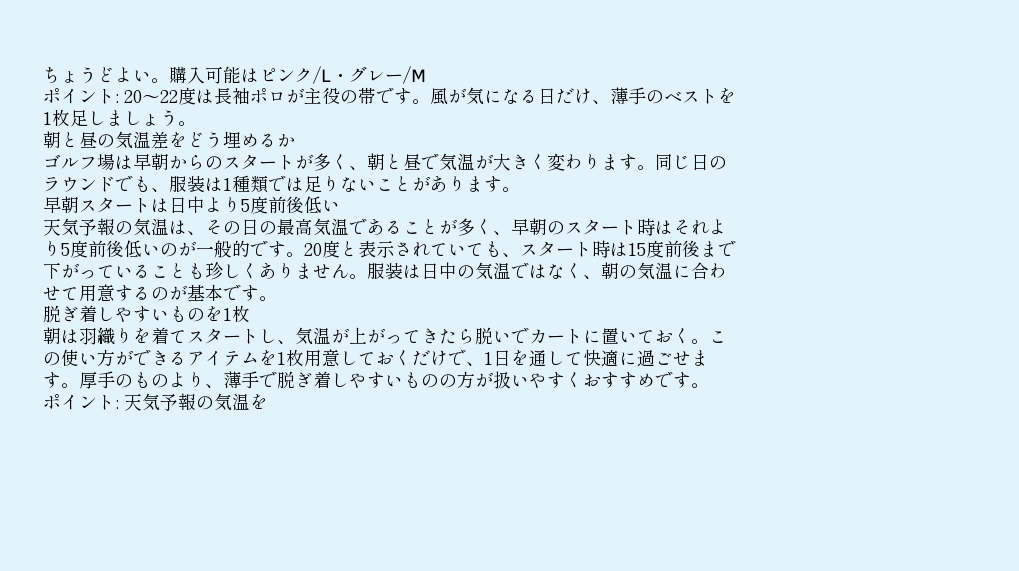ちょうどよい。購入可能はピンク/L・グレー/M
ポイント: 20〜22度は長袖ポロが主役の帯です。風が気になる日だけ、薄手のベストを1枚足しましょう。
朝と昼の気温差をどう埋めるか
ゴルフ場は早朝からのスタートが多く、朝と昼で気温が大きく変わります。同じ日のラウンドでも、服装は1種類では足りないことがあります。
早朝スタートは日中より5度前後低い
天気予報の気温は、その日の最高気温であることが多く、早朝のスタート時はそれより5度前後低いのが一般的です。20度と表示されていても、スタート時は15度前後まで下がっていることも珍しくありません。服装は日中の気温ではなく、朝の気温に合わせて用意するのが基本です。
脱ぎ着しやすいものを1枚
朝は羽織りを着てスタートし、気温が上がってきたら脱いでカートに置いておく。この使い方ができるアイテムを1枚用意しておくだけで、1日を通して快適に過ごせます。厚手のものより、薄手で脱ぎ着しやすいものの方が扱いやすくおすすめです。
ポイント: 天気予報の気温を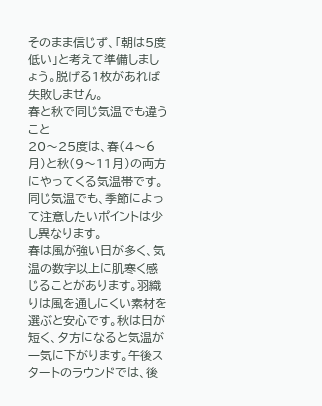そのまま信じず、「朝は5度低い」と考えて準備しましょう。脱げる1枚があれば失敗しません。
春と秋で同じ気温でも違うこと
20〜25度は、春(4〜6月)と秋(9〜11月)の両方にやってくる気温帯です。同じ気温でも、季節によって注意したいポイントは少し異なります。
春は風が強い日が多く、気温の数字以上に肌寒く感じることがあります。羽織りは風を通しにくい素材を選ぶと安心です。秋は日が短く、夕方になると気温が一気に下がります。午後スタートのラウンドでは、後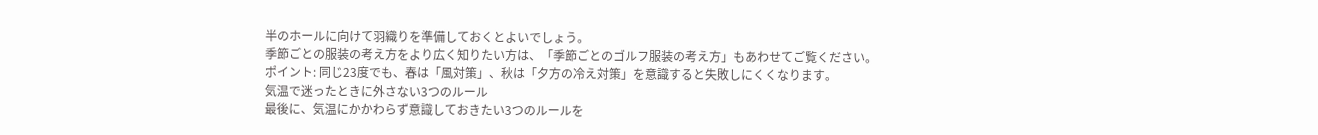半のホールに向けて羽織りを準備しておくとよいでしょう。
季節ごとの服装の考え方をより広く知りたい方は、「季節ごとのゴルフ服装の考え方」もあわせてご覧ください。
ポイント: 同じ23度でも、春は「風対策」、秋は「夕方の冷え対策」を意識すると失敗しにくくなります。
気温で迷ったときに外さない3つのルール
最後に、気温にかかわらず意識しておきたい3つのルールを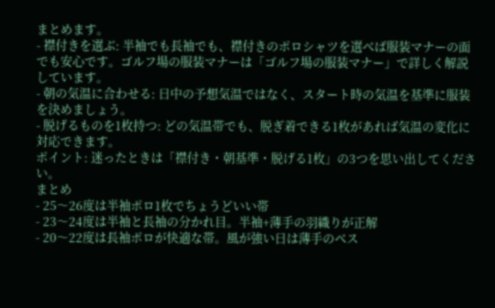まとめます。
- 襟付きを選ぶ: 半袖でも長袖でも、襟付きのポロシャツを選べば服装マナーの面でも安心です。ゴルフ場の服装マナーは「ゴルフ場の服装マナー」で詳しく解説しています。
- 朝の気温に合わせる: 日中の予想気温ではなく、スタート時の気温を基準に服装を決めましょう。
- 脱げるものを1枚持つ: どの気温帯でも、脱ぎ着できる1枚があれば気温の変化に対応できます。
ポイント: 迷ったときは「襟付き・朝基準・脱げる1枚」の3つを思い出してください。
まとめ
- 25〜26度は半袖ポロ1枚でちょうどいい帯
- 23〜24度は半袖と長袖の分かれ目。半袖+薄手の羽織りが正解
- 20〜22度は長袖ポロが快適な帯。風が強い日は薄手のベス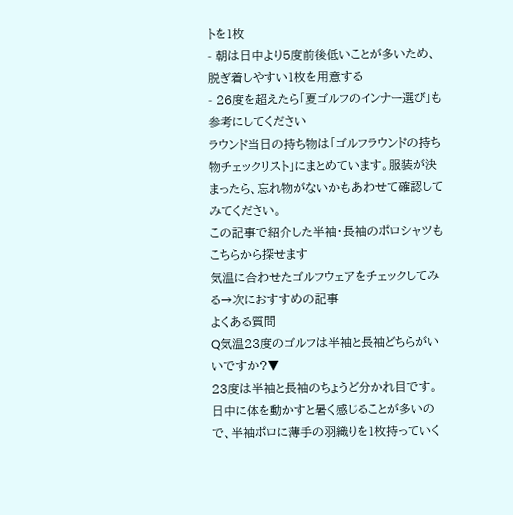トを1枚
- 朝は日中より5度前後低いことが多いため、脱ぎ着しやすい1枚を用意する
- 26度を超えたら「夏ゴルフのインナー選び」も参考にしてください
ラウンド当日の持ち物は「ゴルフラウンドの持ち物チェックリスト」にまとめています。服装が決まったら、忘れ物がないかもあわせて確認してみてください。
この記事で紹介した半袖・長袖のポロシャツもこちらから探せます
気温に合わせたゴルフウェアをチェックしてみる→次におすすめの記事
よくある質問
Q気温23度のゴルフは半袖と長袖どちらがいいですか?▼
23度は半袖と長袖のちょうど分かれ目です。日中に体を動かすと暑く感じることが多いので、半袖ポロに薄手の羽織りを1枚持っていく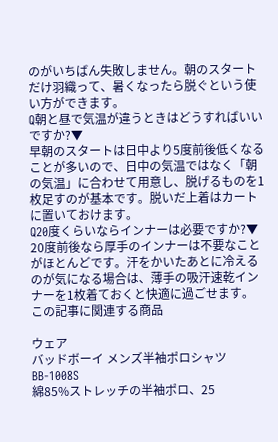のがいちばん失敗しません。朝のスタートだけ羽織って、暑くなったら脱ぐという使い方ができます。
Q朝と昼で気温が違うときはどうすればいいですか?▼
早朝のスタートは日中より5度前後低くなることが多いので、日中の気温ではなく「朝の気温」に合わせて用意し、脱げるものを1枚足すのが基本です。脱いだ上着はカートに置いておけます。
Q20度くらいならインナーは必要ですか?▼
20度前後なら厚手のインナーは不要なことがほとんどです。汗をかいたあとに冷えるのが気になる場合は、薄手の吸汗速乾インナーを1枚着ておくと快適に過ごせます。
この記事に関連する商品

ウェア
バッドボーイ メンズ半袖ポロシャツ BB-1008S
綿85%ストレッチの半袖ポロ、25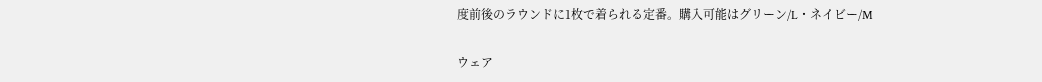度前後のラウンドに1枚で着られる定番。購入可能はグリーン/L・ネイビー/M

ウェア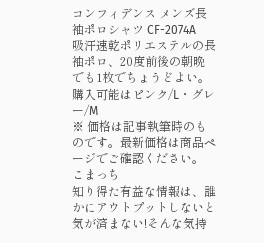コンフィデンス メンズ長袖ポロシャツ CF-2074A
吸汗速乾ポリエステルの長袖ポロ、20度前後の朝晩でも1枚でちょうどよい。購入可能はピンク/L・グレー/M
※ 価格は記事執筆時のものです。最新価格は商品ページでご確認ください。
こまっち
知り得た有益な情報は、誰かにアウトプットしないと気が済まない!そんな気持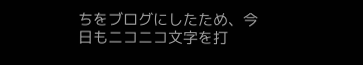ちをブログにしたため、今日もニコニコ文字を打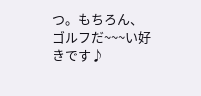つ。もちろん、ゴルフだ~~~い好きです♪